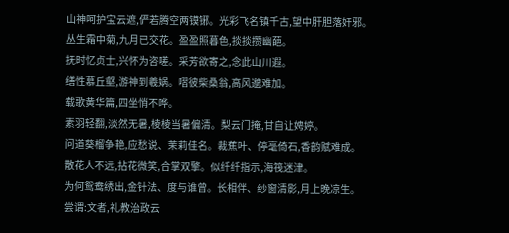山神呵护宝云遮,俨若腾空两镆铘。光彩飞名镇千古,望中肝胆落奸邪。
丛生霜中菊,九月已交花。盈盈照暮色,掞掞攒幽葩。
抚时忆贞士,兴怀为咨嗟。采芳欲寄之,念此山川遐。
缮性慕丘壑,游神到羲娲。㗩彼柴桑翁,高风邈难加。
载歌黄华篇,四坐悄不哗。
素羽轻翻,淡然无暑,棱棱当暑偏清。梨云门掩,甘自让娉婷。
问道葵榴争艳,应愁说、茉莉佳名。裁蕉叶、停毫倚石,香韵赋难成。
散花人不远,拈花微笑,合掌双擎。似纤纤指示,海筏迷津。
为何鸳鸯绣出,金针法、度与谁曾。长相伴、纱窗清影,月上晚凉生。
尝谓:文者,礼教治政云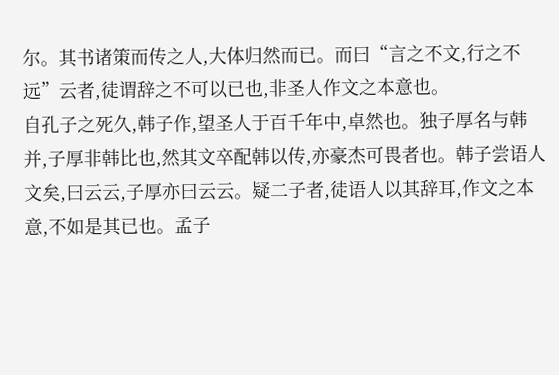尔。其书诸策而传之人,大体归然而已。而曰“言之不文,行之不远”云者,徒谓辞之不可以已也,非圣人作文之本意也。
自孔子之死久,韩子作,望圣人于百千年中,卓然也。独子厚名与韩并,子厚非韩比也,然其文卒配韩以传,亦豪杰可畏者也。韩子尝语人文矣,曰云云,子厚亦曰云云。疑二子者,徒语人以其辞耳,作文之本意,不如是其已也。孟子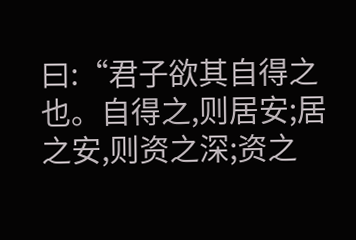曰:“君子欲其自得之也。自得之,则居安;居之安,则资之深;资之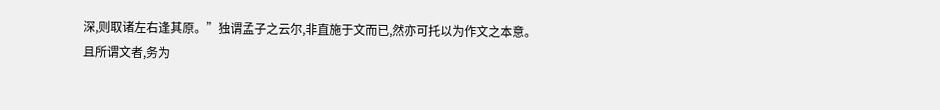深,则取诸左右逢其原。”独谓孟子之云尔,非直施于文而已,然亦可托以为作文之本意。
且所谓文者,务为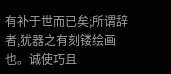有补于世而已矣;所谓辞者,犹器之有刻镂绘画也。诚使巧且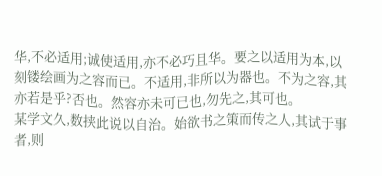华,不必适用;诚使适用,亦不必巧且华。要之以适用为本,以刻镂绘画为之容而已。不适用,非所以为器也。不为之容,其亦若是乎?否也。然容亦未可已也,勿先之,其可也。
某学文久,数挟此说以自治。始欲书之策而传之人,其试于事者,则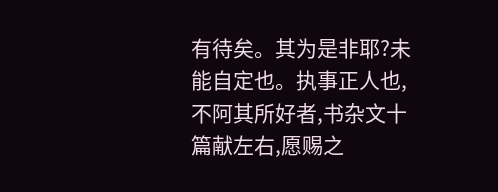有待矣。其为是非耶?未能自定也。执事正人也,不阿其所好者,书杂文十篇献左右,愿赐之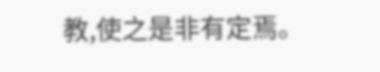教,使之是非有定焉。